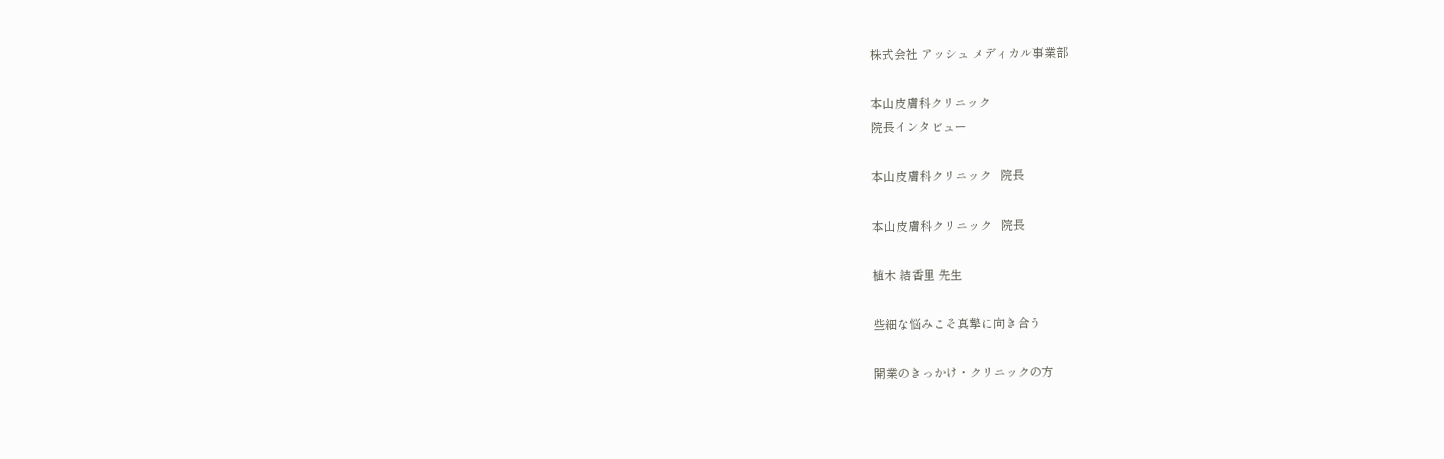株式会社 アッシュ メディカル事業部

本山皮膚科クリニック
院長インタビュー

本山皮膚科クリニック   院長

本山皮膚科クリニック   院長

植木 結香里 先生

些細な悩みこそ真摯に向き合う

開業のきっかけ・クリニックの方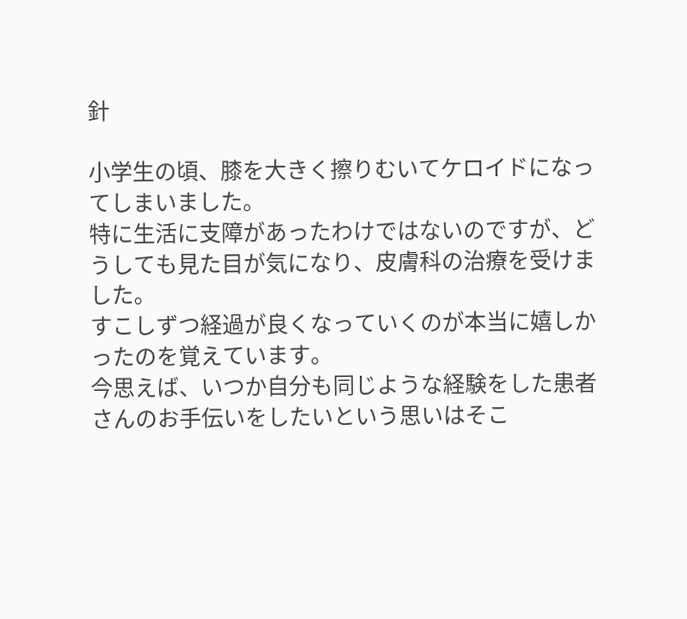針

小学生の頃、膝を大きく擦りむいてケロイドになってしまいました。
特に生活に支障があったわけではないのですが、どうしても見た目が気になり、皮膚科の治療を受けました。
すこしずつ経過が良くなっていくのが本当に嬉しかったのを覚えています。
今思えば、いつか自分も同じような経験をした患者さんのお手伝いをしたいという思いはそこ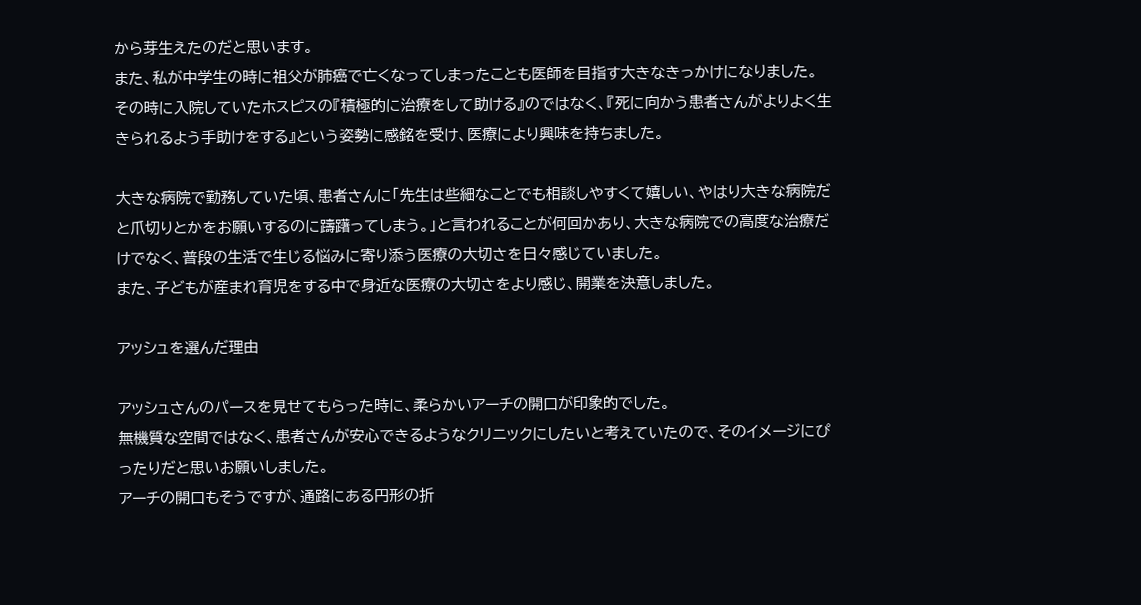から芽生えたのだと思います。
また、私が中学生の時に祖父が肺癌で亡くなってしまったことも医師を目指す大きなきっかけになりました。
その時に入院していたホスピスの『積極的に治療をして助ける』のではなく、『死に向かう患者さんがよりよく生きられるよう手助けをする』という姿勢に感銘を受け、医療により興味を持ちました。

大きな病院で勤務していた頃、患者さんに「先生は些細なことでも相談しやすくて嬉しい、やはり大きな病院だと爪切りとかをお願いするのに躊躇ってしまう。」と言われることが何回かあり、大きな病院での高度な治療だけでなく、普段の生活で生じる悩みに寄り添う医療の大切さを日々感じていました。
また、子どもが産まれ育児をする中で身近な医療の大切さをより感じ、開業を決意しました。

アッシュを選んだ理由

アッシュさんのパースを見せてもらった時に、柔らかいアーチの開口が印象的でした。
無機質な空間ではなく、患者さんが安心できるようなクリニックにしたいと考えていたので、そのイメージにぴったりだと思いお願いしました。
アーチの開口もそうですが、通路にある円形の折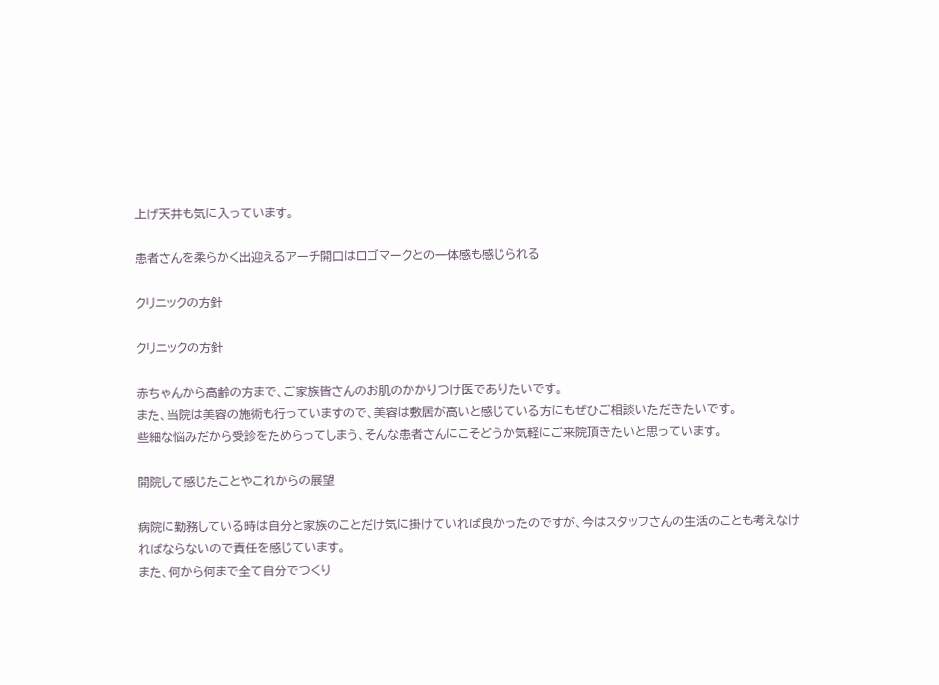上げ天井も気に入っています。

患者さんを柔らかく出迎えるアーチ開口はロゴマークとの一体感も感じられる

クリニックの方針

クリニックの方針

赤ちゃんから高齢の方まで、ご家族皆さんのお肌のかかりつけ医でありたいです。
また、当院は美容の施術も行っていますので、美容は敷居が高いと感じている方にもぜひご相談いただきたいです。
些細な悩みだから受診をためらってしまう、そんな患者さんにこそどうか気軽にご来院頂きたいと思っています。

開院して感じたことやこれからの展望

病院に勤務している時は自分と家族のことだけ気に掛けていれば良かったのですが、今はスタッフさんの生活のことも考えなければならないので責任を感じています。
また、何から何まで全て自分でつくり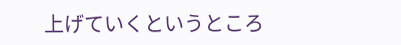上げていくというところ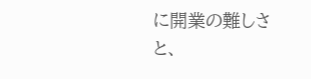に開業の難しさと、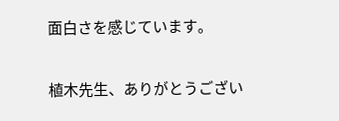面白さを感じています。

植木先生、ありがとうござい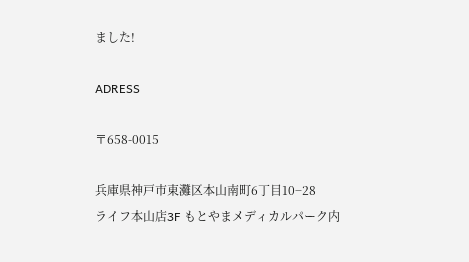ました!

ADRESS

〒658-0015

兵庫県神戸市東灘区本山南町6丁目10−28
ライフ本山店3F もとやまメディカルパーク内